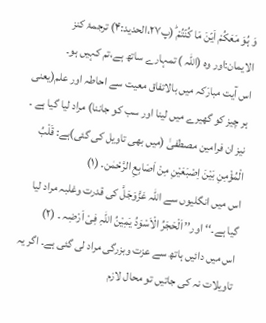وَ ہُوَ مَعَکُمْ اَیۡنَ مَا کُنۡتُمْ ؕ(پ۲۷،الحدید:۴) ترجمۂ کنز الایمان:اور وہ (اللّٰہ ) تمہارے ساتھ ہے،تم کہیں ہو۔
اس آیت مبارَکہ میں بالاتفاق معیت سے احاطہ اور علم(یعنی ہر چیز کو گھیرے میں لینا اور سب کو جاننا) مراد لیا گیا ہے ۔ نیز ان فرامین مصطفیٰ (میں بھی تاویل کی گئی)ہے: قَلْبُ الْمُؤْمِنِ بَیْنَ اِصْبَعَیْنِ مِنْ اَصَابِعِ الرَّحْمٰن۔ (۱)
اس میں انگلیوں سے اللّٰہ عَزَّوَجَلَّ کی قدرت وغلبہ مراد لیا گیا ہے۔‘‘اور’’ اَلْحَجَرُ الْاَسْوَدُ یَمِیْنُ اللّٰہِ فِیْ اَرْضِہ ۔ (۲)
اس میں دائیں ہاتھ سے عزت وبزرگی مراد لی گئی ہے۔ اگر یہ تاویلات نہ کی جاتیں تو محال لازم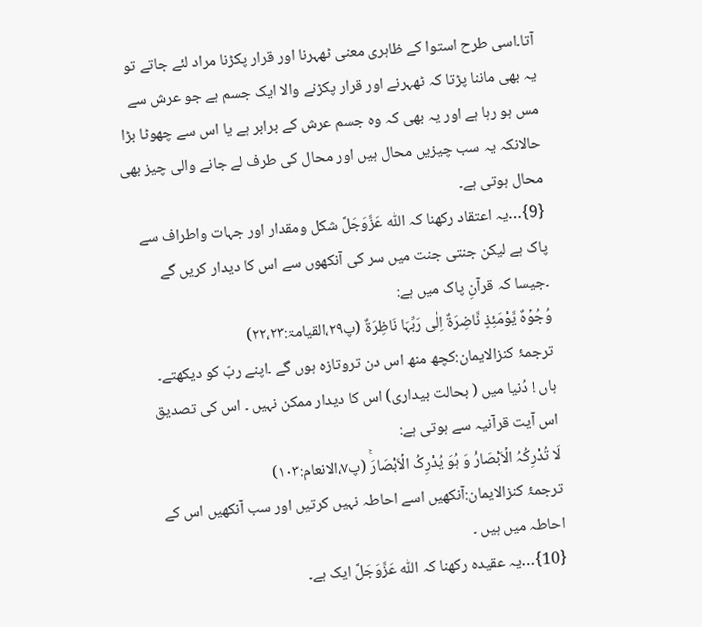آتا۔اسی طرح استوا کے ظاہری معنی ٹھہرنا اور قرار پکڑنا مراد لئے جاتے تو یہ بھی ماننا پڑتا کہ ٹھہرنے اور قرار پکڑنے والا ایک جسم ہے جو عرش سے مس ہو رہا ہے اور یہ بھی کہ وہ جسم عرش کے برابر ہے یا اس سے چھوٹا بڑا حالانکہ یہ سب چیزیں محال ہیں اور محال کی طرف لے جانے والی چیز بھی محال ہوتی ہے۔
{9}…یہ اعتقاد رکھنا کہ اللّٰہ عَزَّوَجَلَّ شکل ومقدار اور جہات واطراف سے پاک ہے لیکن جنتی جنت میں سر کی آنکھوں سے اس کا دیدار کریں گے ۔جیسا کہ قرآنِ پاک میں ہے:
وُجُوۡہٌ یَّوْمَئِذٍ نَّاضِرَۃٌ اِلٰی رَبِّہَا نَاظِرَۃٌ (پ۲۹،القیامۃ:۲۲،۲۳)
ترجمۂ کنزالایمان:کچھ منھ اس دن تروتازہ ہوں گے ۔اپنے ربّ کو دیکھتے۔
ہاں ! دُنیا میں ( بحالت بیداری) اس کا دیدار ممکن نہیں ۔ اس کی تصدیق اس آیت قرآنیہ سے ہوتی ہے:
لَا تُدْرِکُہُ الۡاَبْصَارُ۫ وَ ہُوَ یُدْرِکُ الۡاَبْصَارَۚ (پ۷،الانعام:۱۰۳)
ترجمۂ کنزالایمان:آنکھیں اسے احاطہ نہیں کرتیں اور سب آنکھیں اس کے احاطہ میں ہیں ۔
{10}…یہ عقیدہ رکھنا کہ اللّٰہ عَزَّوَجَلَّ ایک ہے۔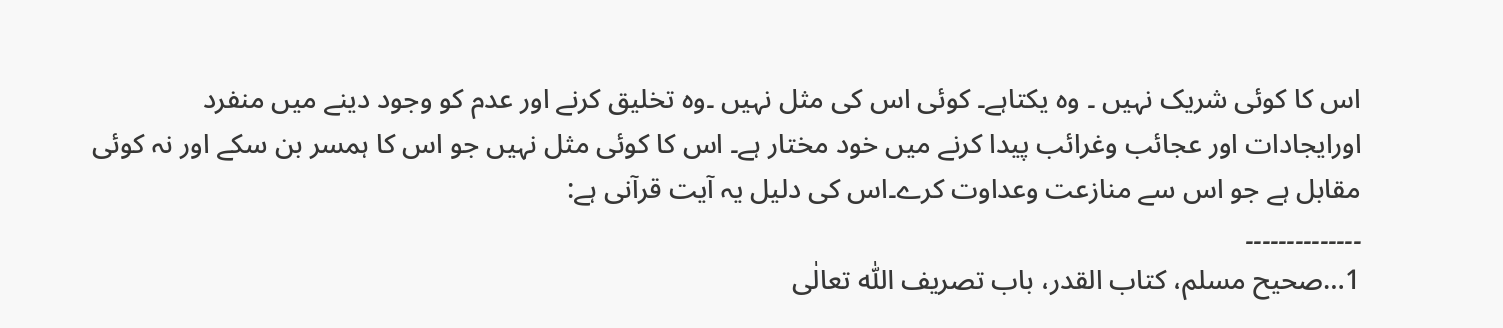اس کا کوئی شریک نہیں ۔ وہ یکتاہے۔ کوئی اس کی مثل نہیں ۔وہ تخلیق کرنے اور عدم کو وجود دینے میں منفرد اورایجادات اور عجائب وغرائب پیدا کرنے میں خود مختار ہے۔ اس کا کوئی مثل نہیں جو اس کا ہمسر بن سکے اور نہ کوئی مقابل ہے جو اس سے منازعت وعداوت کرے۔اس کی دلیل یہ آیت قرآنی ہے:
۔۔۔۔۔۔۔۔۔۔۔۔۔۔
1…صحیح مسلم، کتاب القدر، باب تصریف اللّٰہ تعالٰی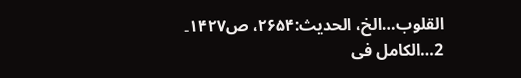القلوب…الخ، الحدیث:۲۶۵۴، ص۱۴۲۷۔
2…الکامل فی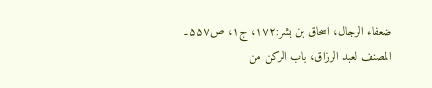ضعفاء الرجال، اسحاق بن بشر:۱۷۲، ج۱، ص۵۵۷۔
المصنف لعبد الرزاق، باب الرکن من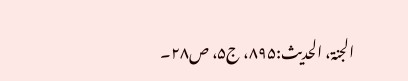الجنۃ، الحدیث:۸۹۵، ج۵، ص۲۸۔